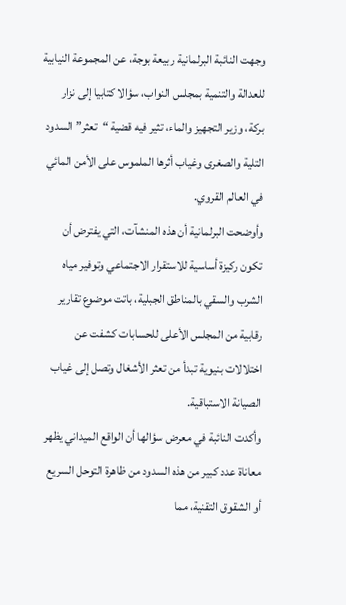وجهت النائبة البرلمانية ربيعة بوجة، عن المجموعة النيابية للعدالة والتنمية بمجلس النواب، سؤالا كتابيا إلى نزار بركة، وزير التجهيز والماء، تثير فيه قضية “تعثر” السدود التلية والصغرى وغياب أثرها الملموس على الأمن المائي في العالم القروي.
وأوضحت البرلمانية أن هذه المنشآت، التي يفترض أن تكون ركيزة أساسية للاستقرار الاجتماعي وتوفير مياه الشرب والسقي بالمناطق الجبلية، باتت موضوع تقارير رقابية من المجلس الأعلى للحسابات كشفت عن اختلالات بنيوية تبدأ من تعثر الأشغال وتصل إلى غياب الصيانة الاستباقية.
وأكدت النائبة في معرض سؤالها أن الواقع الميداني يظهر معاناة عدد كبير من هذه السدود من ظاهرة التوحل السريع أو الشقوق التقنية، مما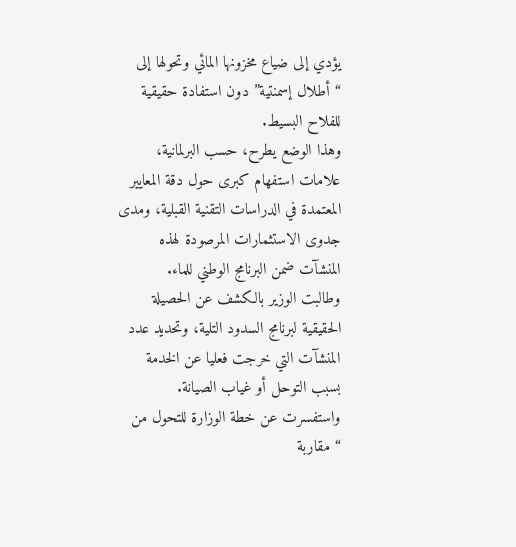يؤدي إلى ضياع مخزونها المائي وتحولها إلى “أطلال إسمنتية” دون استفادة حقيقية للفلاح البسيط.
وهذا الوضع يطرح، حسب البرلمانية، علامات استفهام كبرى حول دقة المعايير المعتمدة في الدراسات التقنية القبلية، ومدى جدوى الاستثمارات المرصودة لهذه المنشآت ضمن البرنامج الوطني للماء.
وطالبت الوزير بالكشف عن الحصيلة الحقيقية لبرنامج السدود التلية، وتحديد عدد المنشآت التي خرجت فعليا عن الخدمة بسبب التوحل أو غياب الصيانة.
واستفسرت عن خطة الوزارة للتحول من “مقاربة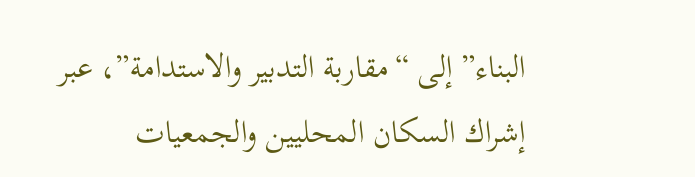البناء” إلى “مقاربة التدبير والاستدامة”، عبر إشراك السكان المحليين والجمعيات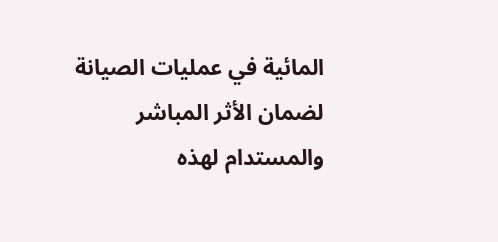المائية في عمليات الصيانة لضمان الأثر المباشر والمستدام لهذه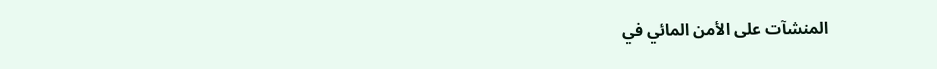المنشآت على الأمن المائي في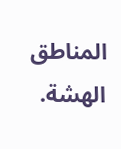المناطق الهشة.